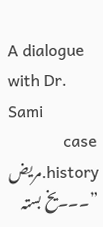A dialogue with Dr. Sami
case history.مریض
”۔۔۔یخ بستہ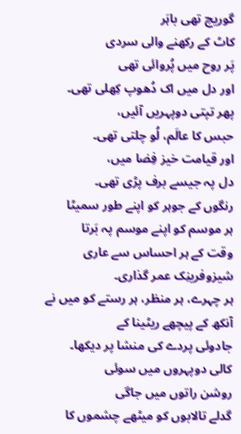گوریچ تھی باہَر
کاٹ کے رکھنے والی سردی
پَر روح میں پُروائی تھی
اور دل میں اک دُھوپ کِھلی تھی۔
پھر تپتی دوپہریں آئیں،
حبس کا عالَم، لُو چلتی تھی۔
اور قیامت خیز فِضا میں،
دل پہ جیسے برف پڑی تھی۔
رنگوں کے جوہر کو اپنے طور سمیٹا
ہر موسم کو اپنے موسم پہ بَرتا
وقت کے ہر احساس سے عاری
شیزوفرینِک عمر گذاری۔
ہر چہرے، ہر منظر، ہر رستے کو میں نے
آنکھ کے پیچھے ریٹینا کے
جادوئی پردے کی منشا پر دیکھا۔
کالی دوپہروں میں سوئی
روشن راتوں میں جاگی
گدلے تالابوں کو میٹھے چشموں کا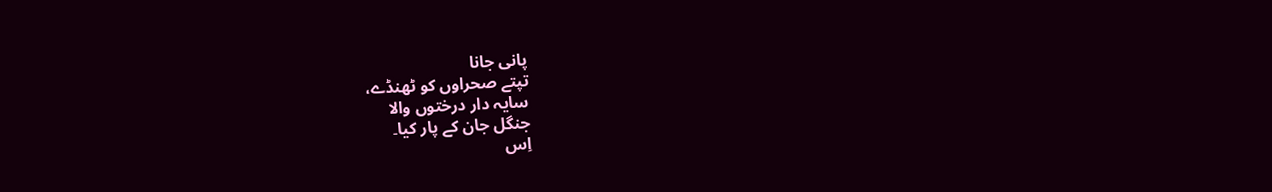پانی جانا
تپتے صحراوں کو ٹھنڈے،
سایہ دار درختوں والا
جنگل جان کے پار کیا۔
اِس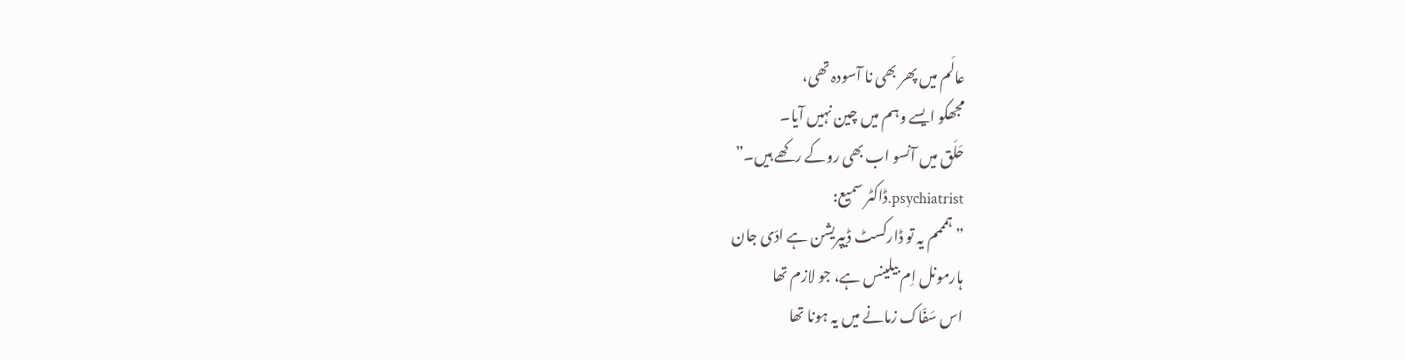عالَم میں پھر بھی نا آسودہ تھی،
مجھکو ایسے وہم میں چین نہیں آیا۔
حَلَق میں آنسو اب بھی روکے رکھے ہیں۔”
psychiatrist.ڈاکٹر سمیع:
”ہمممم یہ تو ڈارکسٹ ڈیپریشن ہے ادّی جان
ہارمونل اِم بیلینس ہے، جو لازم تھا
اس سَفّاک زمانے میں یہ ہونا تھا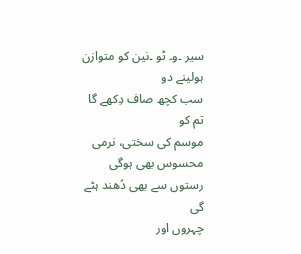سیر ۔و۔ ٹو ۔نین کو متوازن ہولینے دو
سب کچھ صاف دِکھے گا تم کو
موسم کی سختی، نرمی محسوس بھی ہوگی
رستوں سے بھی دُھند ہٹے گی
چہروں اور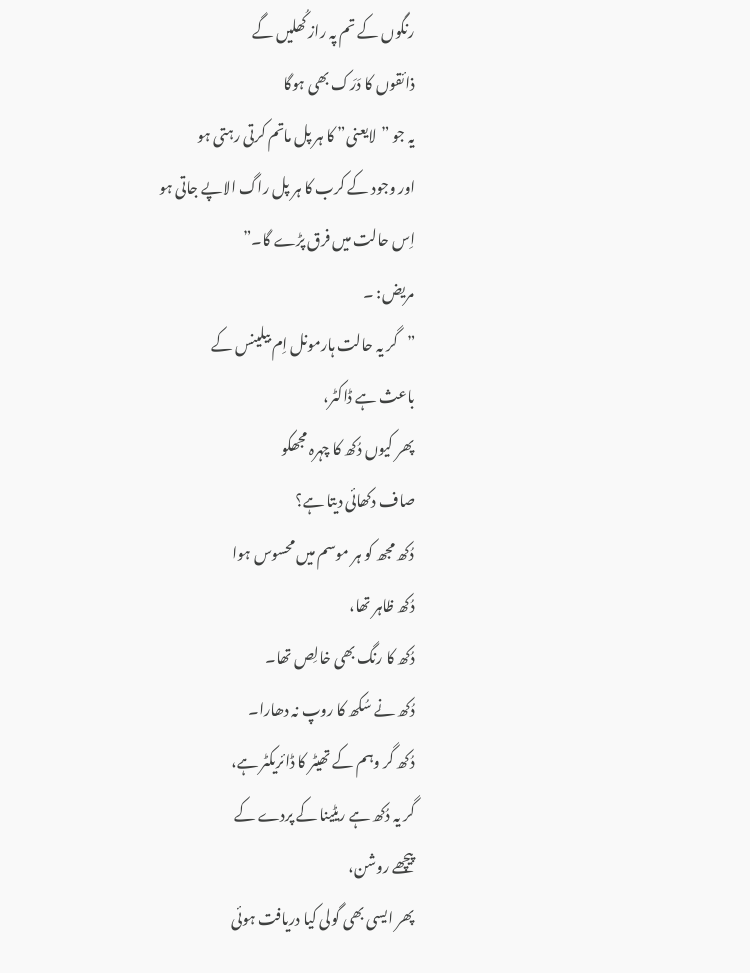رنگوں کے تم پہ راز کُھلیں گے
ذائقوں کا دَرَک بھی ہوگا
یہ جو ”لایعنی” کا ہر پل ماتم کرتی رہتی ہو
اور وجود کے کرب کا ہر پل راگ الاپے جاتی ہو
اِس حالت میں فرق پڑے گا۔”
مریض: ۔
”گر یہ حالت ہارمونل اِم بیلینس کے
باعث ہے ڈاکٹر،
پھر کیوں دُکھ کا چہرہ مجھکو
صاف دکھائی دیتا ہے؟
دُکھ مجھ کو ہر موسم میں محسوس ہوا
دُکھ ظاہر تھا،
دُکھ کا رنگ بھی خالِص تھا۔
دُکھ نے سُکھ کا روپ نہ دھارا۔
دُکھ گر وہم کے تھیٹر کا ڈائریکٹر ہے،
گر یہ دُکھ ہے ریٹینا کے پردے کے
پیچھے روشن،
پھر ایسی بھی گولی کیا دریافت ہوئی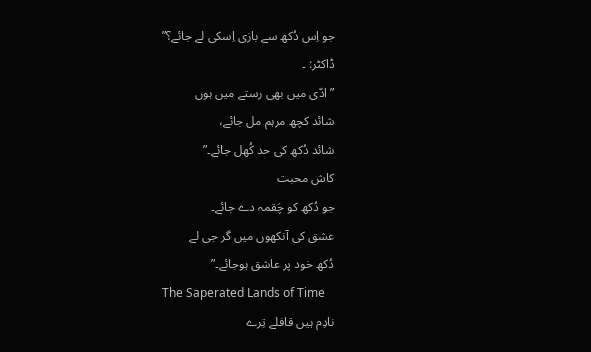جو اِس دُکھ سے بازی اِسکی لے جائے؟”
ڈاکٹر: ۔
”ادّی میں بھی رستے میں ہوں
شائد کچھ مرہم مل جائے،
شائد دُکھ کی حد کُھل جائے۔”
کاش محبت
جو دُکھ کو چَقمہ دے جائے۔
عشق کی آنکھوں میں گر جی لے
دُکھ خود پر عاشق ہوجائے۔”
The Saperated Lands of Time
نادِم ہیں قافلے تِرے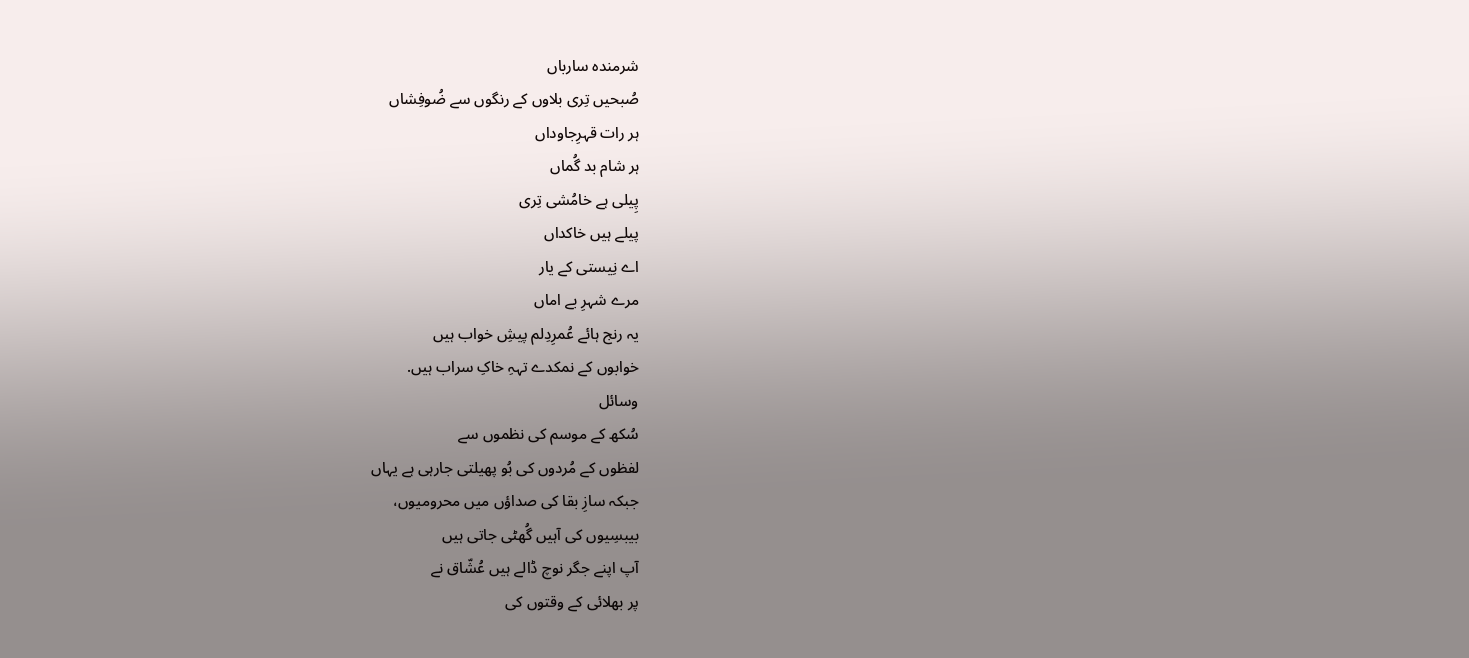شرمندہ سارباں
صُبحیں تِری بلاوں کے رنگوں سے ضُوفِشاں
ہر رات قہرِجاوداں
ہر شام بد گُماں
پِیلی ہے خامُشی تِری
پیلے ہیں خاکداں
اے نِیستی کے یار
مرے شہرِ بے اماں
یہ رنج ہائے عُمرِدِلم پیشِ خواب ہیں
خوابوں کے نمکدے تہہِ خاکِ سراب ہیں.
وسائل
سُکھ کے موسم کی نظموں سے
لفظوں کے مُردوں کی بُو پھیلتی جارہی ہے یہاں
جبکہ سازِ بقا کی صداؤں میں محرومیوں،
بیبسِیوں کی آہیں گُھٹی جاتی ہیں
آپ اپنے جگر نوچ ڈالے ہیں عُشّاق نے
پر بھلائی کے وقتوں کی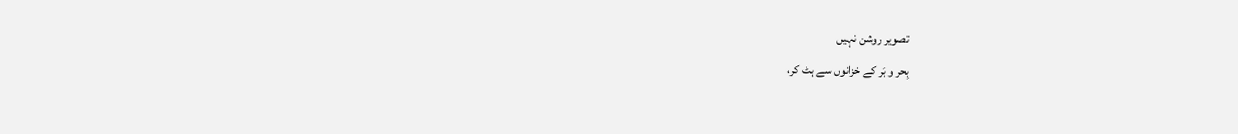تصویر روشن نہیں
بِحر و بَر کے خزانوں سے ہٹ کر،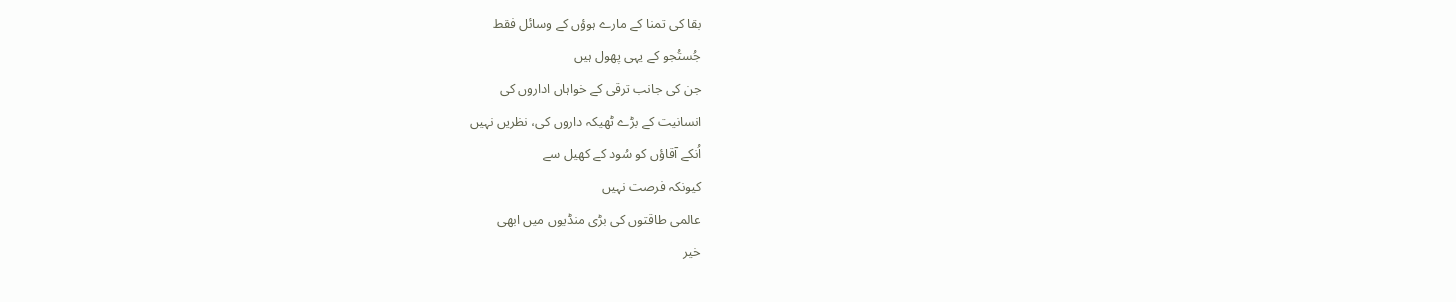بقا کی تمنا کے مارے ہوؤں کے وسائل فقط
جُستُجو کے یہی پھول ہیں
جن کی جانب ترقی کے خواہاں اداروں کی
انسانیت کے بڑے ٹھیکہ داروں کی، نظریں نہیں
اُنکے آقاؤں کو سُود کے کھیل سے
کیونکہ فرصت نہیں
عالمی طاقتوں کی بڑی منڈیوں میں ابھی
خیر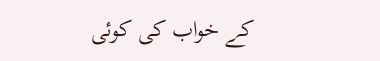کے خواب کی کوئی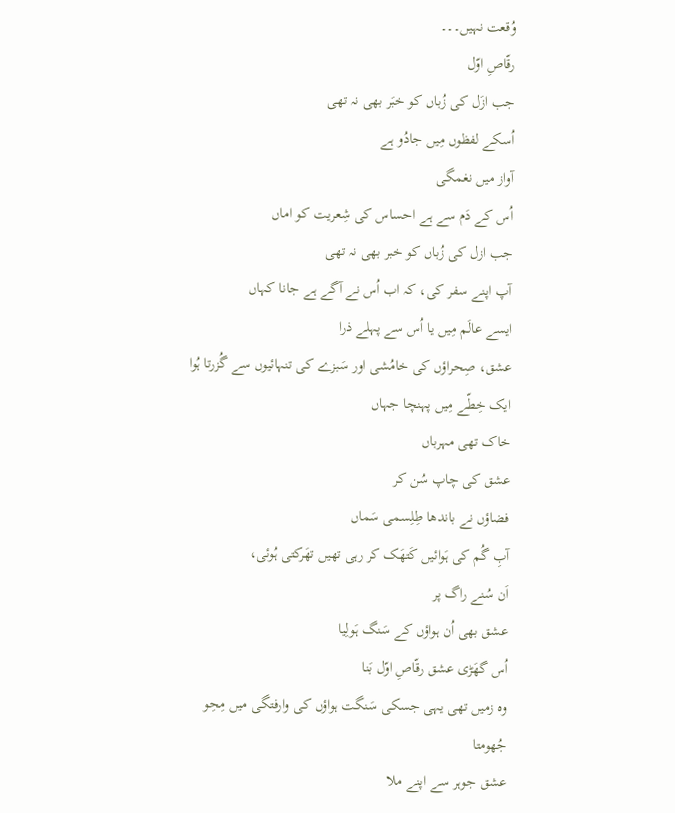وُقعت نہیں۔۔۔
رقّاصِ اوّل
جب ازَل کی زُباں کو خبَر بھی نہ تھی
اُسکے لفظوں مِیں جادُو ہے
آواز میں نغمگی
اُس کے دَم سے ہے احساس کی شِعریت کو اماں
جب ازل کی زُباں کو خبر بھی نہ تھی
آپ اپنے سفر کی، کہ اب اُس نے آگے ہے جانا کہاں
ایسے عالَم مِیں یا اُس سے پہلے ذرا
عشق، صِحراؤں کی خامُشی اور سَبزے کی تنہائیوں سے گُزرتا ہُوا
ایک خِطّے مِیں پہنچا جہاں
خاک تھی مہرباں
عشق کی چاپ سُن کر
فضاؤں نے باندھا طِلِسمی سَماں
آبِ گُم کی ہَوائیں کَتھَک کر رہی تھیں تھَرکتی ہُوئی،
اَن سُنے راگ پر
عشق بھی اُن ہواؤں کے سَنگ ہَولِیا
اُس گھَڑی عشق رقّاصِ اوّل بَنا
وہ زمیں تھی یہی جسکی سَنگت ہواؤں کی وارفتگی میں مِحِو جُھومتا
عشق جوہر سے اپنے ملا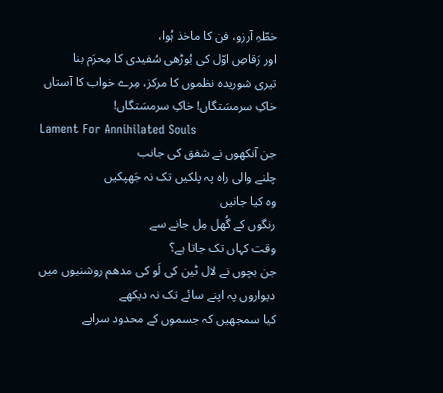خطّہِ آرزو، فن کا ماخذ ہُوا،
اور رَقاصِ اوّل کی بُوڑھی سُفیدی کا مِحرَم بنا
تیری شوریدہ نظموں کا مرکز، مِرے خواب کا آستاں
خاکِ سرمسَتگاں! خاکِ سرمسَتگاں!
Lament For Annihilated Souls
جن آنکھوں نے شفق کی جانب
چلنے والی راہ پہ پلکیں تک نہ جَھپکیں
وہ کیا جانیں
رنگوں کے گُھل مِل جانے سے
وقت کہاں تک جاتا ہے؟
جن بچوں نے لال ٹین کی لَو کی مدھم روشنیوں میں
دیواروں پہ اپنے سائے تک نہ دیکھے
کیا سمجھیں کہ جسموں کے محدود سراپے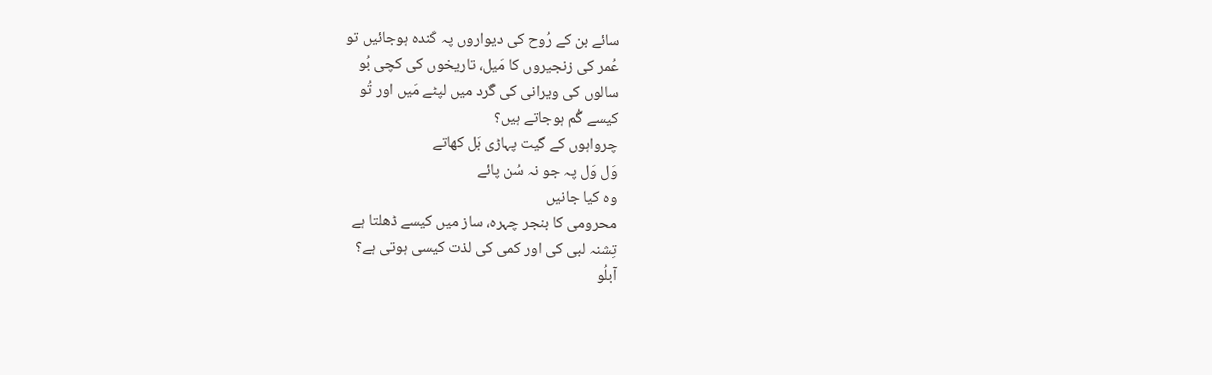سائے بن کے رُوح کی دیواروں پہ کَندہ ہوجائیں تو
عُمر کی زنجیروں کا مَیل، تاریخوں کی کچی بُو
سالوں کی ویرانی کی گَرد میں لپٹے مَیں اور تُو
کیسے گُم ہوجاتے ہیں؟
چرواہوں کے گیت پہاڑی بَل کھاتے
وَل وَل پہ جو نہ سُن پائے
وہ کیا جانیں
محرومی کا بنجر چہرہ، ساز میں کیسے ڈھلتا ہے
تِشنہ لبی کی اور کمی کی لذت کیسی ہوتی ہے؟
آبلُو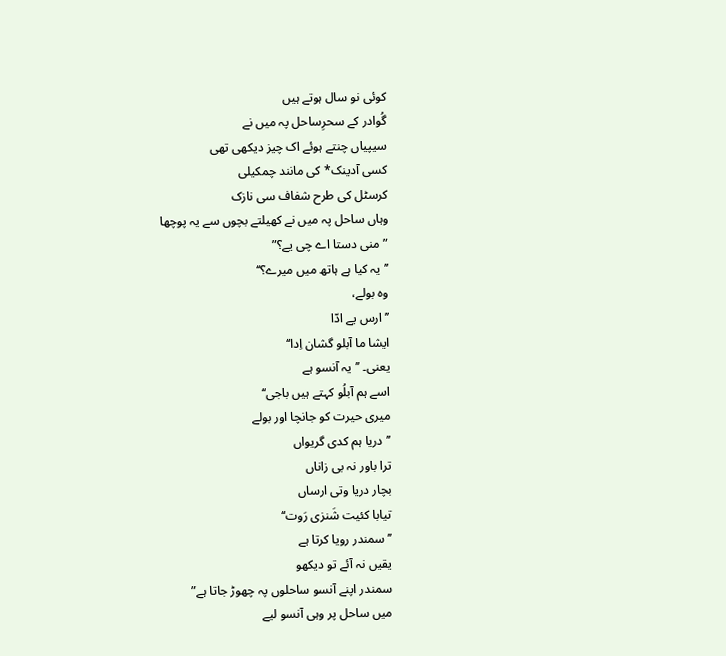کوئی نو سال ہوتے ہیں
گُوادر کے سحرِساحل پہ میں نے
سیپیاں چنتے ہوئے اک چیز دیکھی تھی
کسی آدینک* کی مانند چمکیلی
کرسٹل کی طرح شفاف سی نازک
وہاں ساحل پہ میں نے کھیلتے بچوں سے یہ پوچھا
”منی دستا اے چی یے؟”
’’یہ کیا ہے ہاتھ میں میرے؟‘‘
وہ بولے،
’’ارس یے ادّا
ایشا ما آبلو گشان اِدا‘‘
یعنی۔ ’’یہ آنسو ہے
اسے ہم آبلُو کہتے ہیں باجی‘‘
میری حیرت کو جانچا اور بولے
’’دریا ہم کدی گریواں
ترا باور نہ بی زاناں
بچار دریا وتی ارساں
تیابا کئیت شَنزی رَوت‘‘
’’سمندر رویا کرتا ہے
یقیں نہ آئے تو دیکھو
سمندر اپنے آنسو ساحلوں پہ چھوڑ جاتا ہے”
میں ساحل پر وہی آنسو لیے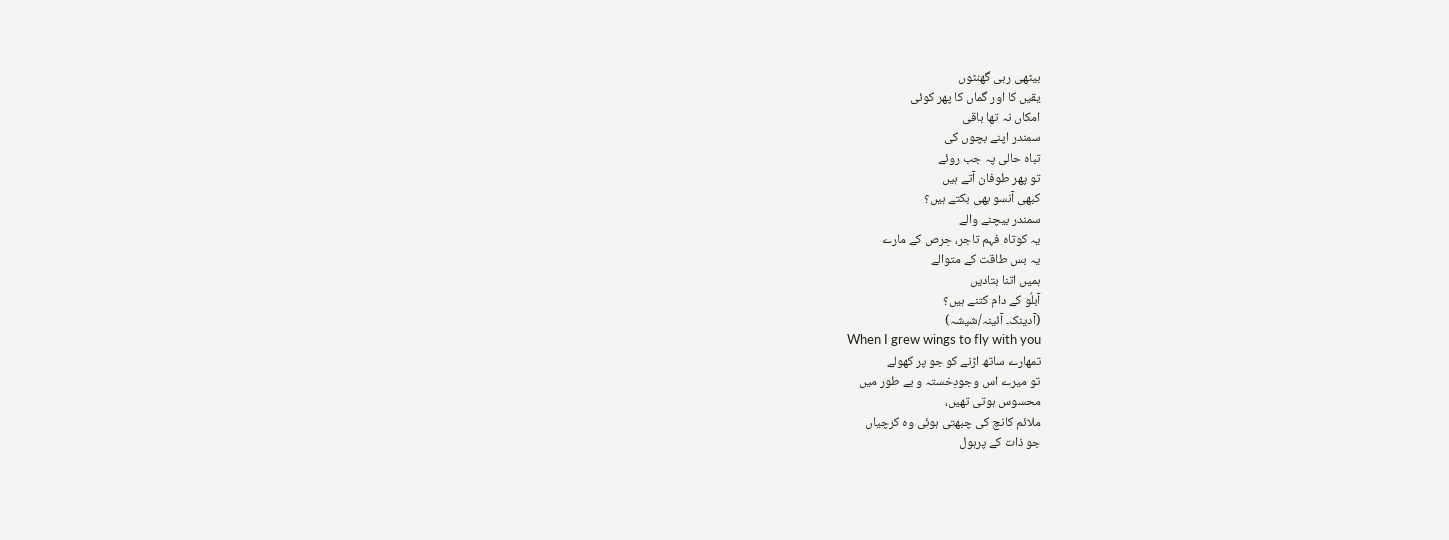بیٹھی رہی گھنٹوں
یقیں کا اور گماں کا پھر کوئی
امکاں نہ تھا باقی
سمندر اپنے بچوں کی
تباہ حالی پہ جب روئے
تو پھر طوفان آتے ہیں
کبھی آنسو بھی بکتے ہیں؟
سمندر بیچنے والے
یہ کوتاہ فہم تاجر، حِرص کے مارے
یہ بس طاقت کے متوالے
ہمیں اتنا بتادیں
آبلُو کے دام کتنے ہیں؟
(آدینک۔ آئینہ/شیشہ)
When I grew wings to fly with you
تمھارے ساتھ اڑنے کو جو پر کھولے
تو میرے اس وجودِخستہ و بے طور میں
محسوس ہوتی تھیں،
ملائم کانچ کی چبھتی ہوئی وہ کرچیاں
جو ذات کے پرہول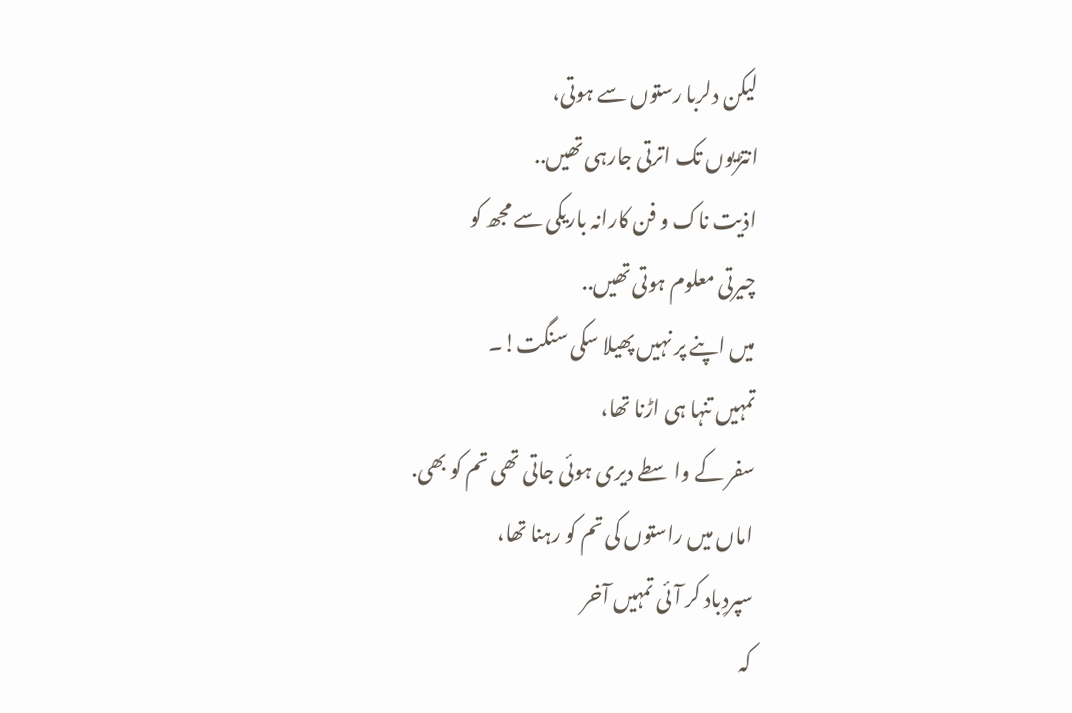لیکن دلربا رستوں سے ہوتی،
انتڑیوں تک اترتی جارہی تھیں..
اذیت ناک و فن کارانہ باریکی سے مجھ کو
چیرتی معلوم ہوتی تھیں..
میں اپنے پر نہیں پھیلا سکی سنگت!۔
تمہیں تنہا ہی اڑنا تھا،
سفر کے واسطے دیری ہوئی جاتی تھی تم کو بھی.
اماں میں راستوں کی تم کو رہنا تھا،
سپردِباد کر آئی تمہیں آخر
کہ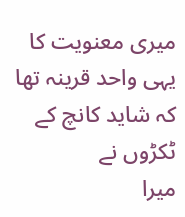میری معنویت کا یہی واحد قرینہ تھا
کہ شاید کانچ کے ٹکڑوں نے
میرا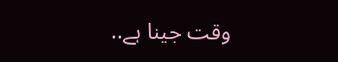وقت جینا ہے..